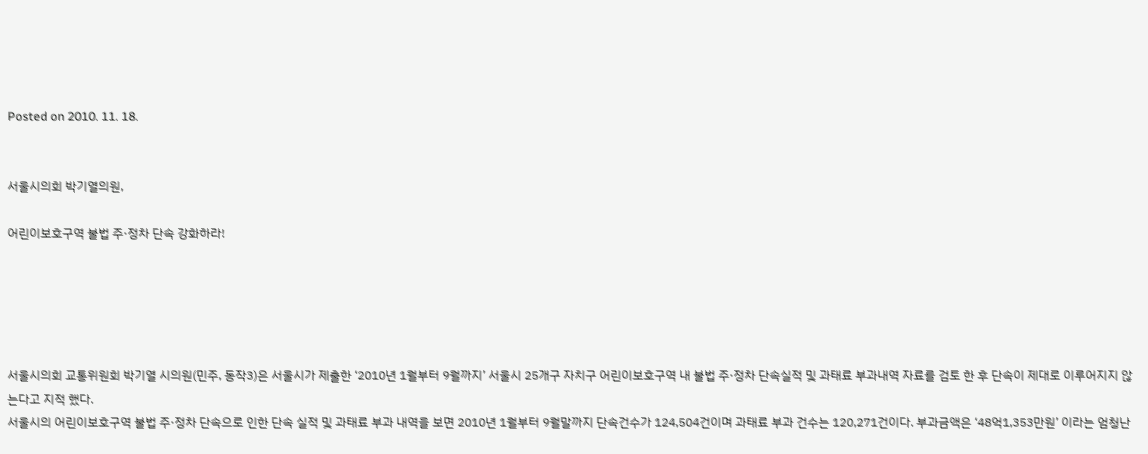Posted on 2010. 11. 18.


서울시의회 박기열의원,

어린이보호구역 불법 주·정차 단속 강화하라!





서울시의회 교통위원회 박기열 시의원(민주, 동작3)은 서울시가 제출한 ‘2010년 1월부터 9월까지’ 서울시 25개구 자치구 어린이보호구역 내 불법 주·정차 단속실적 및 과태료 부과내역 자료를 검토 한 후 단속이 제대로 이루어지지 않는다고 지적 했다.
서울시의 어린이보호구역 불법 주·정차 단속으로 인한 단속 실적 및 과태료 부과 내역을 보면 2010년 1월부터 9월말까지 단속건수가 124,504건이며 과태료 부과 건수는 120,271건이다. 부과금액은 ‘48억1,353만원’ 이라는 엄청난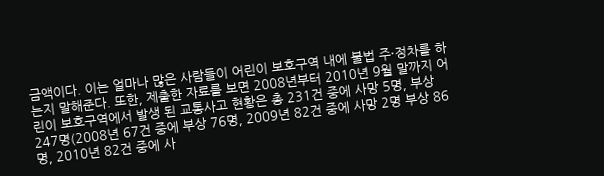금액이다. 이는 얼마나 많은 사람들이 어린이 보호구역 내에 불법 주·정차를 하는지 말해준다. 또한, 제출한 자료를 보면 2008년부터 2010년 9월 말까지 어린이 보호구역에서 발생 된 교통사고 현황은 총 231건 중에 사망 5명, 부상 247명(2008년 67건 중에 부상 76명, 2009년 82건 중에 사망 2명 부상 86명, 2010년 82건 중에 사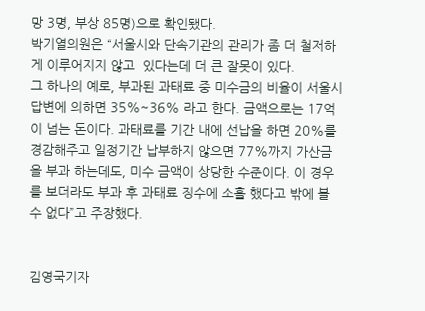망 3명, 부상 85명)으로 확인됐다.
박기열의원은 “서울시와 단속기관의 관리가 좀 더 철저하게 이루어지지 않고  있다는데 더 큰 잘못이 있다.
그 하나의 예로, 부과된 과태료 중 미수금의 비율이 서울시 답변에 의하면 35%~36% 라고 한다. 금액으로는 17억이 넘는 돈이다. 과태료를 기간 내에 선납을 하면 20%를 경감해주고 일정기간 납부하지 않으면 77%까지 가산금을 부과 하는데도, 미수 금액이 상당한 수준이다. 이 경우를 보더라도 부과 후 과태료 징수에 소홀 했다고 밖에 볼 수 없다”고 주장했다.


김영국기자